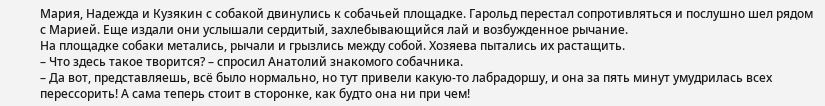Мария, Надежда и Кузякин с собакой двинулись к собачьей площадке. Гарольд перестал сопротивляться и послушно шел рядом с Марией. Еще издали они услышали сердитый, захлебывающийся лай и возбужденное рычание.
На площадке собаки метались, рычали и грызлись между собой. Хозяева пытались их растащить.
– Что здесь такое творится? – спросил Анатолий знакомого собачника.
– Да вот, представляешь, всё было нормально, но тут привели какую-то лабрадоршу, и она за пять минут умудрилась всех перессорить! А сама теперь стоит в сторонке, как будто она ни при чем!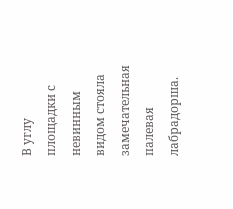В углу площадки с невинным видом стояла замечательная палевая лабрадорша.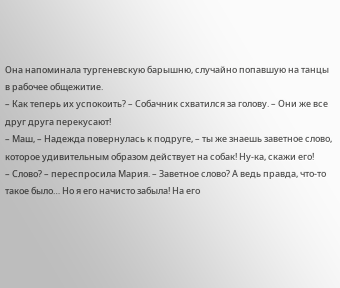Она напоминала тургеневскую барышню, случайно попавшую на танцы в рабочее общежитие.
– Как теперь их успокоить? – Собачник схватился за голову. – Они же все друг друга перекусают!
– Маш, – Надежда повернулась к подруге, – ты же знаешь заветное слово, которое удивительным образом действует на собак! Ну-ка, скажи его!
– Слово? – переспросила Мария. – Заветное слово? А ведь правда, что-то такое было… Но я его начисто забыла! На его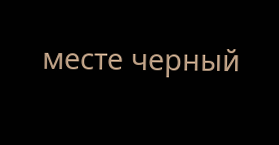месте черный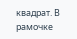квадрат. В рамочке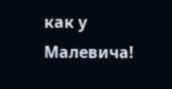как у Малевича!